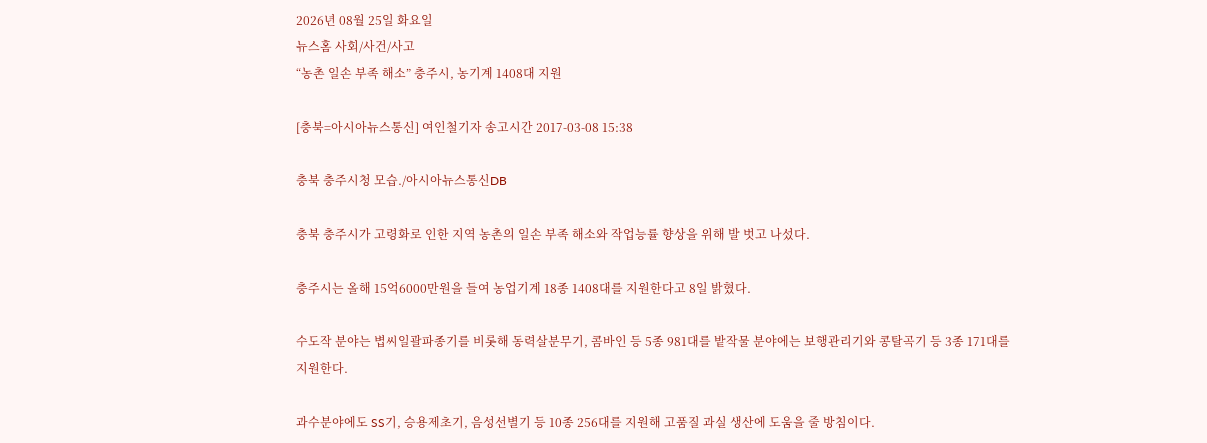2026년 08월 25일 화요일
뉴스홈 사회/사건/사고
“농촌 일손 부족 해소” 충주시, 농기계 1408대 지원

[충북=아시아뉴스통신] 여인철기자 송고시간 2017-03-08 15:38

충북 충주시청 모습./아시아뉴스통신DB

충북 충주시가 고령화로 인한 지역 농촌의 일손 부족 해소와 작업능률 향상을 위해 발 벗고 나섰다.

충주시는 올해 15억6000만원을 들여 농업기계 18종 1408대를 지원한다고 8일 밝혔다.

수도작 분야는 볍씨일괄파종기를 비롯해 동력살분무기, 콤바인 등 5종 981대를 밭작물 분야에는 보행관리기와 콩탈곡기 등 3종 171대를 지원한다.

과수분야에도 SS기, 승용제초기, 음성선별기 등 10종 256대를 지원해 고품질 과실 생산에 도움을 줄 방침이다.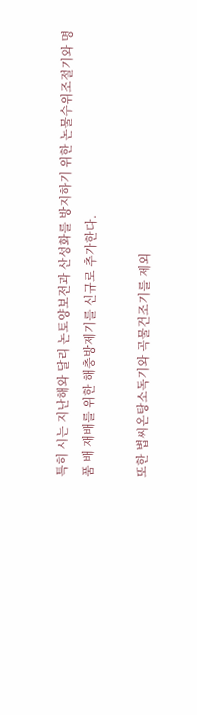특히 시는 지난해와 달리 논토양보전과 산성화를 방지하기 위한 논물수위조절기와 명품 배 재배를 위한 해충방제기를 신규로 추가한다.

또한 볍씨온탕소독기와 곡물건조기를 제외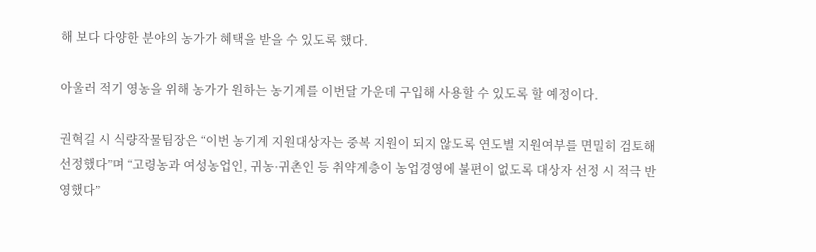해 보다 다양한 분야의 농가가 혜택을 받을 수 있도록 했다.

아울러 적기 영농을 위해 농가가 원하는 농기계를 이번달 가운데 구입해 사용할 수 있도록 할 예정이다.

권혁길 시 식량작물팀장은 “이번 농기계 지원대상자는 중복 지원이 되지 않도록 연도별 지원여부를 면밀히 검토해 선정했다”며 “고령농과 여성농업인, 귀농·귀촌인 등 취약계층이 농업경영에 불편이 없도록 대상자 선정 시 적극 반영했다”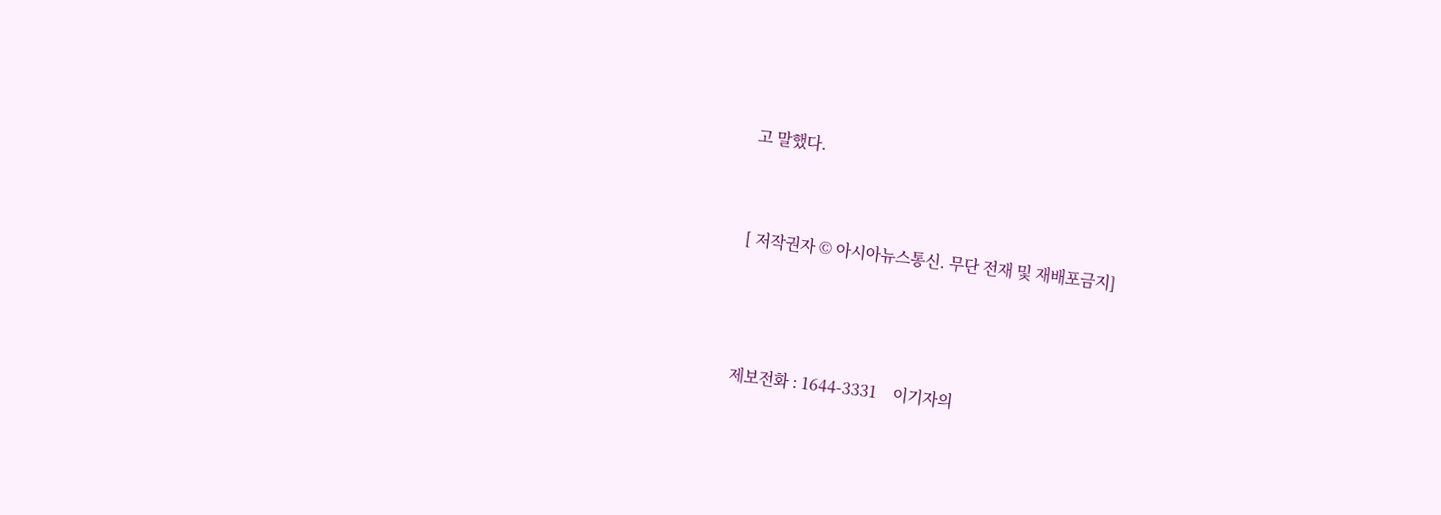고 말했다.


[ 저작권자 © 아시아뉴스통신. 무단 전재 및 재배포금지]



제보전화 : 1644-3331    이기자의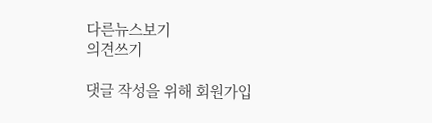다른뉴스보기
의견쓰기

댓글 작성을 위해 회원가입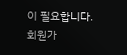이 필요합니다.
회원가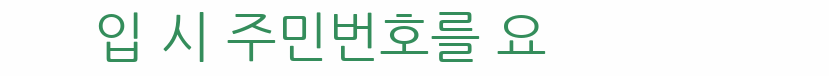입 시 주민번호를 요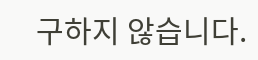구하지 않습니다.